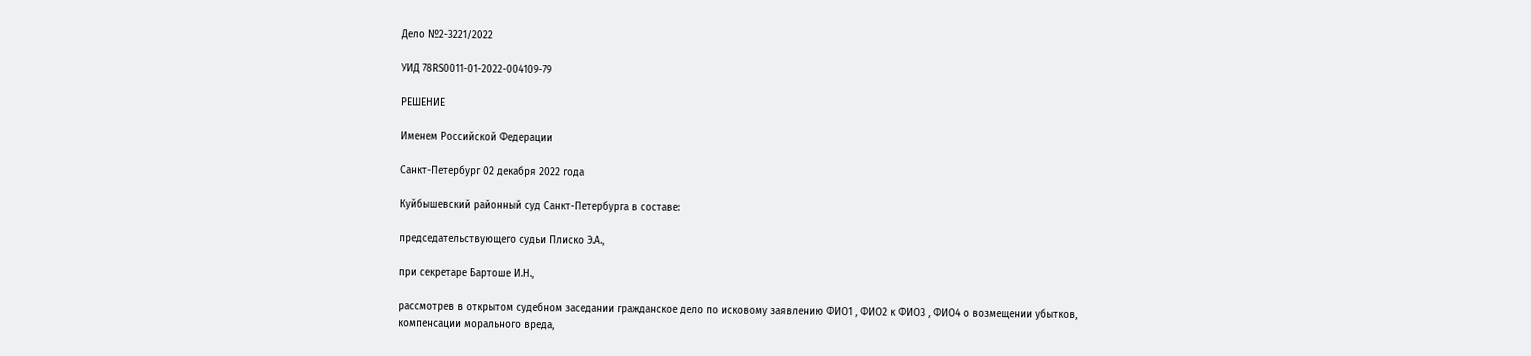Дело №2-3221/2022

УИД 78RS0011-01-2022-004109-79

РЕШЕНИЕ

Именем Российской Федерации

Санкт-Петербург 02 декабря 2022 года

Куйбышевский районный суд Санкт-Петербурга в составе:

председательствующего судьи Плиско Э.А.,

при секретаре Бартоше И.Н.,

рассмотрев в открытом судебном заседании гражданское дело по исковому заявлению ФИО1 , ФИО2 к ФИО3 , ФИО4 о возмещении убытков, компенсации морального вреда,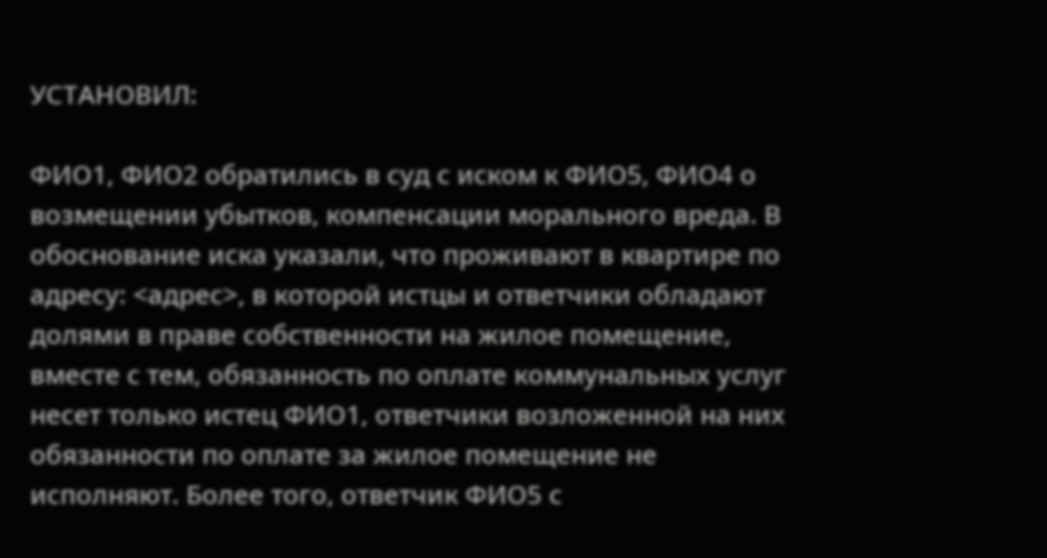УСТАНОВИЛ:

ФИО1, ФИО2 обратились в суд с иском к ФИО5, ФИО4 о возмещении убытков, компенсации морального вреда. В обоснование иска указали, что проживают в квартире по адресу: <адрес>, в которой истцы и ответчики обладают долями в праве собственности на жилое помещение, вместе с тем, обязанность по оплате коммунальных услуг несет только истец ФИО1, ответчики возложенной на них обязанности по оплате за жилое помещение не исполняют. Более того, ответчик ФИО5 с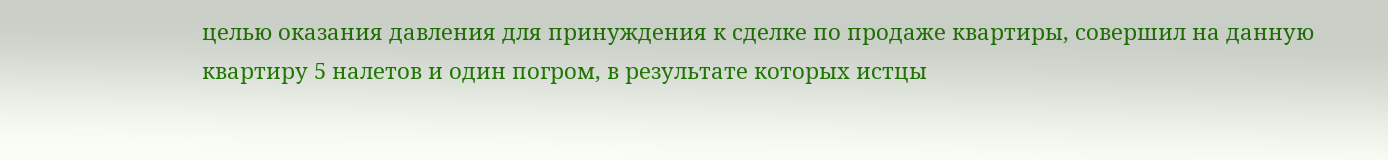целью оказания давления для принуждения к сделке по продаже квартиры, совершил на данную квартиру 5 налетов и один погром, в результате которых истцы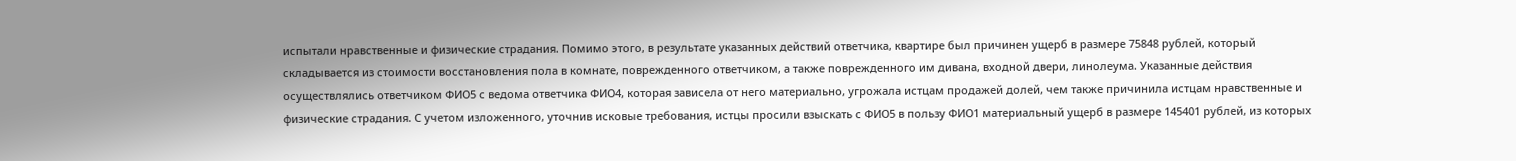испытали нравственные и физические страдания. Помимо этого, в результате указанных действий ответчика, квартире был причинен ущерб в размере 75848 рублей, который складывается из стоимости восстановления пола в комнате, поврежденного ответчиком, а также поврежденного им дивана, входной двери, линолеума. Указанные действия осуществлялись ответчиком ФИО5 с ведома ответчика ФИО4, которая зависела от него материально, угрожала истцам продажей долей, чем также причинила истцам нравственные и физические страдания. С учетом изложенного, уточнив исковые требования, истцы просили взыскать с ФИО5 в пользу ФИО1 материальный ущерб в размере 145401 рублей, из которых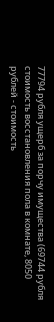77794 рубля ущерб за порчу имущества (69744 рубля стоимость восстановления пола в комнате, 8050 рублей - стоимость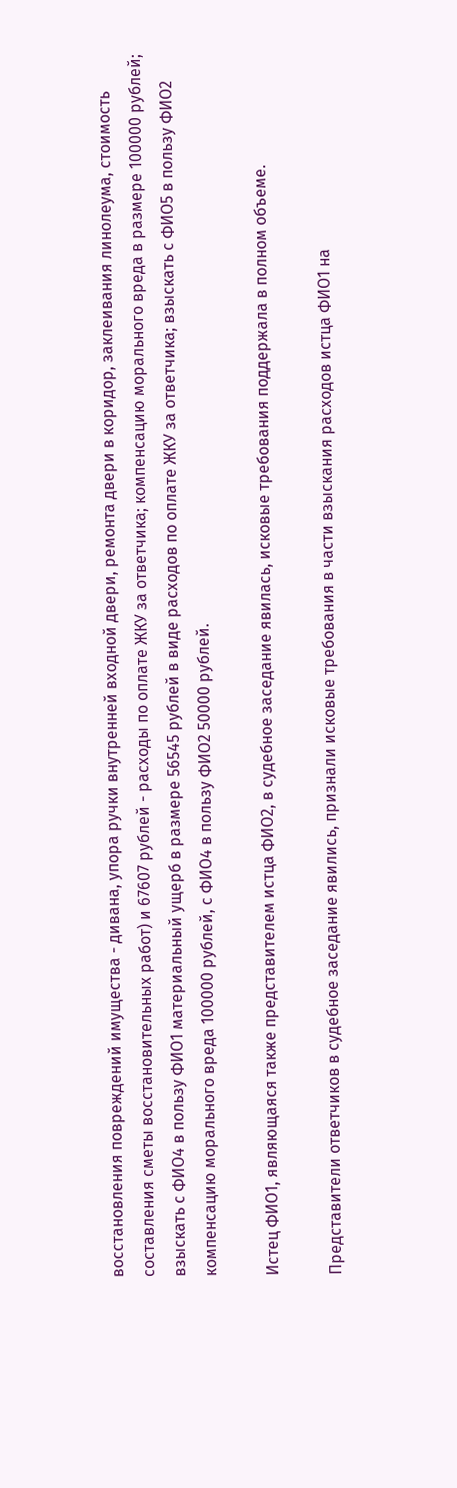восстановления повреждений имущества - дивана, упора ручки внутренней входной двери, ремонта двери в коридор, заклеивания линолеума, стоимость составления сметы восстановительных работ) и 67607 рублей - расходы по оплате ЖКУ за ответчика; компенсацию морального вреда в размере 100000 рублей; взыскать с ФИО4 в пользу ФИО1 материальный ущерб в размере 56545 рублей в виде расходов по оплате ЖКУ за ответчика; взыскать с ФИО5 в пользу ФИО2 компенсацию морального вреда 100000 рублей, с ФИО4 в пользу ФИО2 50000 рублей.

Истец ФИО1, являющаяся также представителем истца ФИО2, в судебное заседание явилась, исковые требования поддержала в полном объеме.

Представители ответчиков в судебное заседание явились, признали исковые требования в части взыскания расходов истца ФИО1 на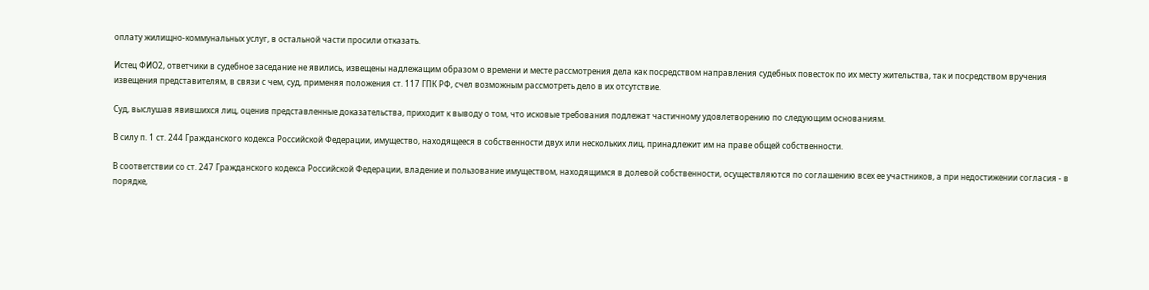оплату жилищно-коммунальных услуг, в остальной части просили отказать.

Истец ФИО2, ответчики в судебное заседание не явились, извещены надлежащим образом о времени и месте рассмотрения дела как посредством направления судебных повесток по их месту жительства, так и посредством вручения извещения представителям, в связи с чем, суд, применяя положения ст. 117 ГПК РФ, счел возможным рассмотреть дело в их отсутствие.

Суд, выслушав явившихся лиц, оценив представленные доказательства, приходит к выводу о том, что исковые требования подлежат частичному удовлетворению по следующим основаниям.

В силу п. 1 ст. 244 Гражданского кодекса Российской Федерации, имущество, находящееся в собственности двух или нескольких лиц, принадлежит им на праве общей собственности.

В соответствии со ст. 247 Гражданского кодекса Российской Федерации, владение и пользование имуществом, находящимся в долевой собственности, осуществляются по соглашению всех ее участников, а при недостижении согласия - в порядке,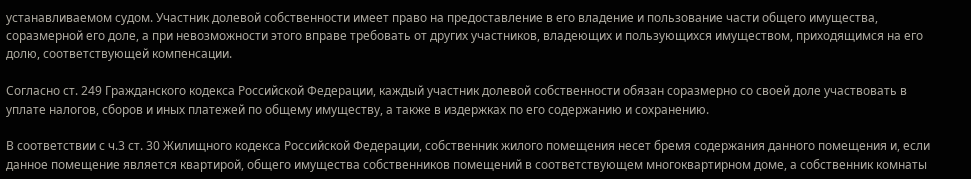устанавливаемом судом. Участник долевой собственности имеет право на предоставление в его владение и пользование части общего имущества, соразмерной его доле, а при невозможности этого вправе требовать от других участников, владеющих и пользующихся имуществом, приходящимся на его долю, соответствующей компенсации.

Согласно ст. 249 Гражданского кодекса Российской Федерации, каждый участник долевой собственности обязан соразмерно со своей доле участвовать в уплате налогов, сборов и иных платежей по общему имуществу, а также в издержках по его содержанию и сохранению.

В соответствии с ч.3 ст. 30 Жилищного кодекса Российской Федерации, собственник жилого помещения несет бремя содержания данного помещения и, если данное помещение является квартирой, общего имущества собственников помещений в соответствующем многоквартирном доме, а собственник комнаты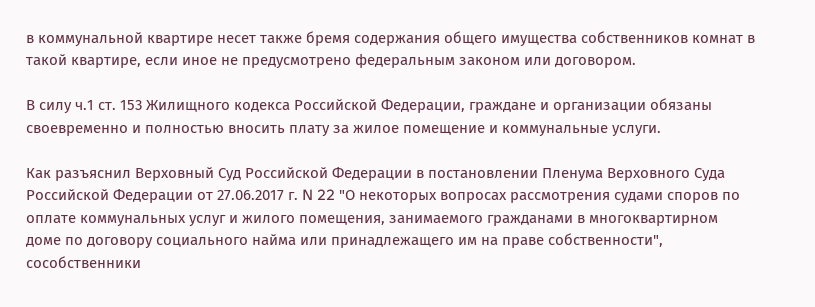в коммунальной квартире несет также бремя содержания общего имущества собственников комнат в такой квартире, если иное не предусмотрено федеральным законом или договором.

В силу ч.1 ст. 153 Жилищного кодекса Российской Федерации, граждане и организации обязаны своевременно и полностью вносить плату за жилое помещение и коммунальные услуги.

Как разъяснил Верховный Суд Российской Федерации в постановлении Пленума Верховного Суда Российской Федерации от 27.06.2017 г. N 22 "О некоторых вопросах рассмотрения судами споров по оплате коммунальных услуг и жилого помещения, занимаемого гражданами в многоквартирном доме по договору социального найма или принадлежащего им на праве собственности", сособственники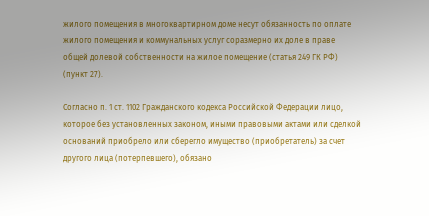жилого помещения в многоквартирном доме несут обязанность по оплате жилого помещения и коммунальных услуг соразмерно их доле в праве общей долевой собственности на жилое помещение (статья 249 ГК РФ) (пункт 27).

Согласно п. 1 ст. 1102 Гражданского кодекса Российской Федерации лицо, которое без установленных законом, иными правовыми актами или сделкой оснований приобрело или сберегло имущество (приобретатель) за счет другого лица (потерпевшего), обязано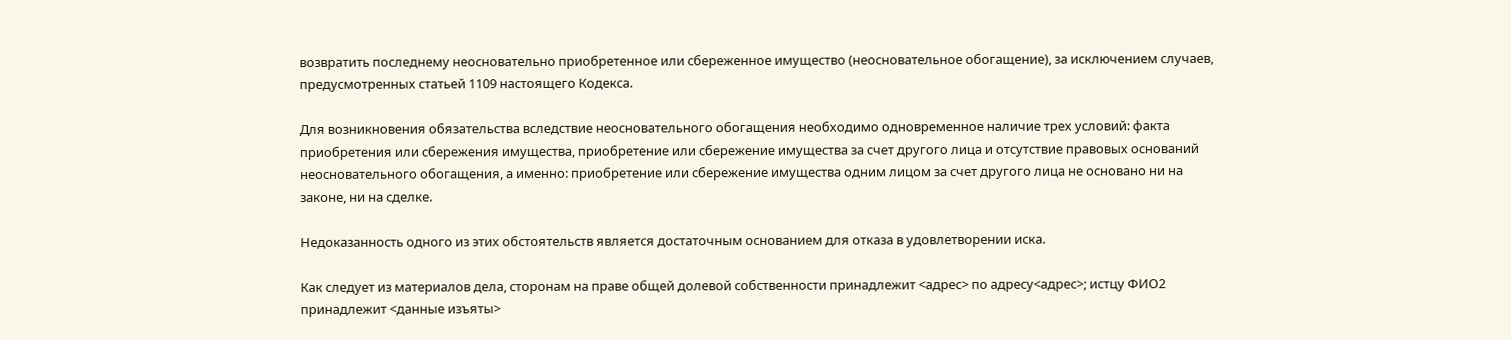возвратить последнему неосновательно приобретенное или сбереженное имущество (неосновательное обогащение), за исключением случаев, предусмотренных статьей 1109 настоящего Кодекса.

Для возникновения обязательства вследствие неосновательного обогащения необходимо одновременное наличие трех условий: факта приобретения или сбережения имущества, приобретение или сбережение имущества за счет другого лица и отсутствие правовых оснований неосновательного обогащения, а именно: приобретение или сбережение имущества одним лицом за счет другого лица не основано ни на законе, ни на сделке.

Недоказанность одного из этих обстоятельств является достаточным основанием для отказа в удовлетворении иска.

Как следует из материалов дела, сторонам на праве общей долевой собственности принадлежит <адрес> по адресу<адрес>; истцу ФИО2 принадлежит <данные изъяты>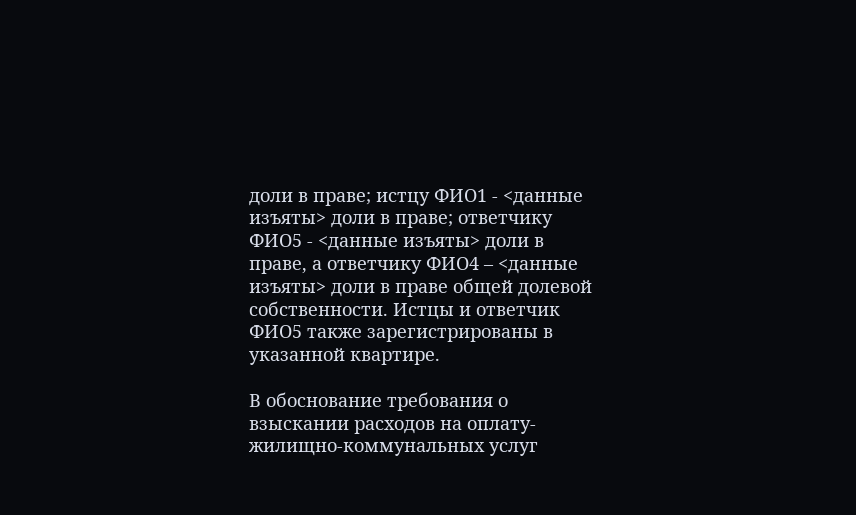доли в праве; истцу ФИО1 - <данные изъяты> доли в праве; ответчику ФИО5 - <данные изъяты> доли в праве, а ответчику ФИО4 – <данные изъяты> доли в праве общей долевой собственности. Истцы и ответчик ФИО5 также зарегистрированы в указанной квартире.

В обоснование требования о взыскании расходов на оплату-жилищно-коммунальных услуг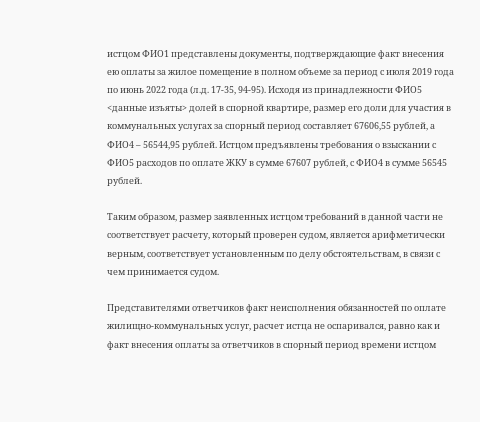истцом ФИО1 представлены документы, подтверждающие факт внесения ею оплаты за жилое помещение в полном объеме за период с июля 2019 года по июнь 2022 года (л.д. 17-35, 94-95). Исходя из принадлежности ФИО5 <данные изъяты> долей в спорной квартире, размер его доли для участия в коммунальных услугах за спорный период составляет 67606,55 рублей, а ФИО4 – 56544,95 рублей. Истцом предъявлены требования о взыскании с ФИО5 расходов по оплате ЖКУ в сумме 67607 рублей, с ФИО4 в сумме 56545 рублей.

Таким образом, размер заявленных истцом требований в данной части не соответствует расчету, который проверен судом, является арифметически верным, соответствует установленным по делу обстоятельствам, в связи с чем принимается судом.

Представителями ответчиков факт неисполнения обязанностей по оплате жилищно-коммунальных услуг, расчет истца не оспаривался, равно как и факт внесения оплаты за ответчиков в спорный период времени истцом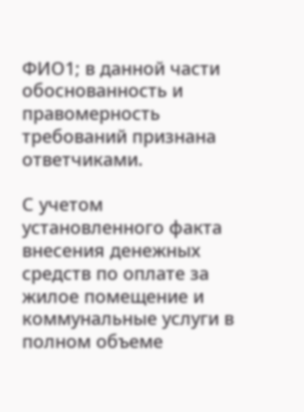ФИО1; в данной части обоснованность и правомерность требований признана ответчиками.

С учетом установленного факта внесения денежных средств по оплате за жилое помещение и коммунальные услуги в полном объеме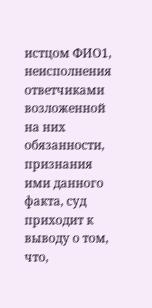истцом ФИО1, неисполнения ответчиками возложенной на них обязанности, признания ими данного факта, суд приходит к выводу о том, что,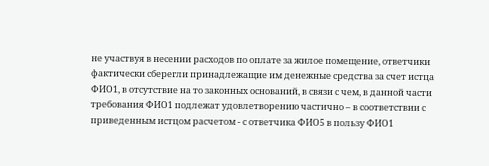не участвуя в несении расходов по оплате за жилое помещение, ответчики фактически сберегли принадлежащие им денежные средства за счет истца ФИО1, в отсутствие на то законных оснований, в связи с чем, в данной части требования ФИО1 подлежат удовлетворению частично – в соответствии с приведенным истцом расчетом - с ответчика ФИО5 в пользу ФИО1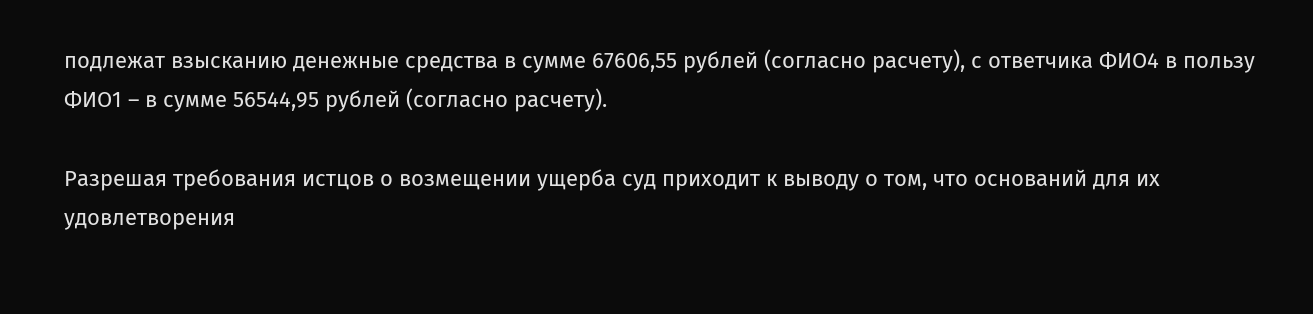подлежат взысканию денежные средства в сумме 67606,55 рублей (согласно расчету), с ответчика ФИО4 в пользу ФИО1 – в сумме 56544,95 рублей (согласно расчету).

Разрешая требования истцов о возмещении ущерба суд приходит к выводу о том, что оснований для их удовлетворения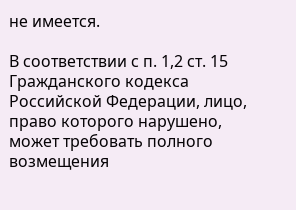не имеется.

В соответствии с п. 1,2 ст. 15 Гражданского кодекса Российской Федерации, лицо, право которого нарушено, может требовать полного возмещения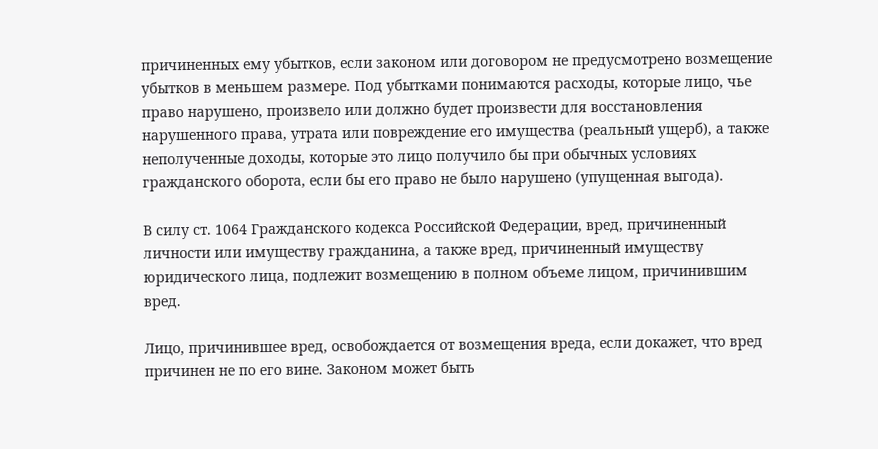причиненных ему убытков, если законом или договором не предусмотрено возмещение убытков в меньшем размере. Под убытками понимаются расходы, которые лицо, чье право нарушено, произвело или должно будет произвести для восстановления нарушенного права, утрата или повреждение его имущества (реальный ущерб), а также неполученные доходы, которые это лицо получило бы при обычных условиях гражданского оборота, если бы его право не было нарушено (упущенная выгода).

В силу ст. 1064 Гражданского кодекса Российской Федерации, вред, причиненный личности или имуществу гражданина, а также вред, причиненный имуществу юридического лица, подлежит возмещению в полном объеме лицом, причинившим вред.

Лицо, причинившее вред, освобождается от возмещения вреда, если докажет, что вред причинен не по его вине. Законом может быть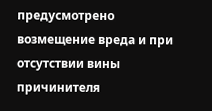предусмотрено возмещение вреда и при отсутствии вины причинителя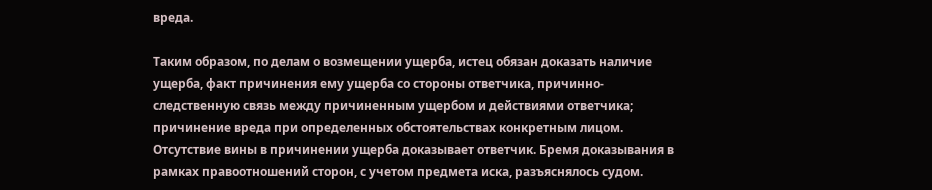вреда.

Таким образом, по делам о возмещении ущерба, истец обязан доказать наличие ущерба, факт причинения ему ущерба со стороны ответчика, причинно-следственную связь между причиненным ущербом и действиями ответчика; причинение вреда при определенных обстоятельствах конкретным лицом. Отсутствие вины в причинении ущерба доказывает ответчик. Бремя доказывания в рамках правоотношений сторон, с учетом предмета иска, разъяснялось судом.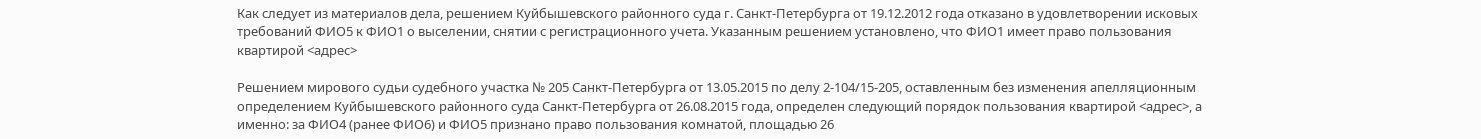Как следует из материалов дела, решением Куйбышевского районного суда г. Санкт-Петербурга от 19.12.2012 года отказано в удовлетворении исковых требований ФИО5 к ФИО1 о выселении, снятии с регистрационного учета. Указанным решением установлено, что ФИО1 имеет право пользования квартирой <адрес>

Решением мирового судьи судебного участка № 205 Санкт-Петербурга от 13.05.2015 по делу 2-104/15-205, оставленным без изменения апелляционным определением Куйбышевского районного суда Санкт-Петербурга от 26.08.2015 года, определен следующий порядок пользования квартирой <адрес>, а именно: за ФИО4 (ранее ФИО6) и ФИО5 признано право пользования комнатой, площадью 26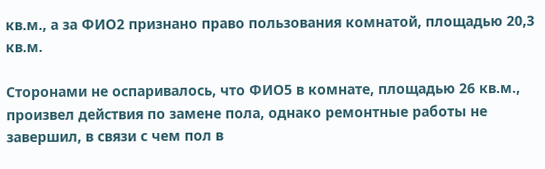кв.м., а за ФИО2 признано право пользования комнатой, площадью 20,3 кв.м.

Сторонами не оспаривалось, что ФИО5 в комнате, площадью 26 кв.м., произвел действия по замене пола, однако ремонтные работы не завершил, в связи с чем пол в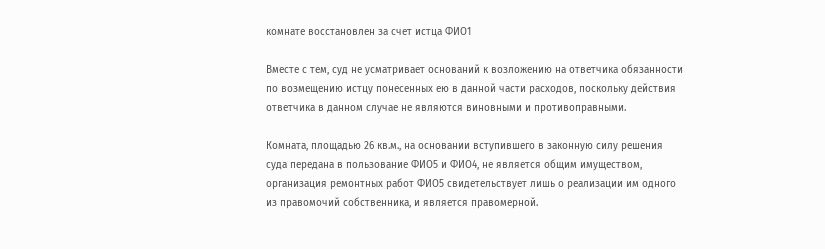комнате восстановлен за счет истца ФИО1

Вместе с тем, суд не усматривает оснований к возложению на ответчика обязанности по возмещению истцу понесенных ею в данной части расходов, поскольку действия ответчика в данном случае не являются виновными и противоправными.

Комната, площадью 26 кв.м., на основании вступившего в законную силу решения суда передана в пользование ФИО5 и ФИО4, не является общим имуществом, организация ремонтных работ ФИО5 свидетельствует лишь о реализации им одного из правомочий собственника, и является правомерной.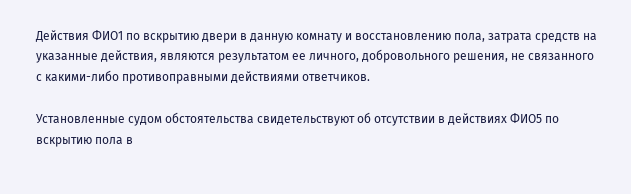Действия ФИО1 по вскрытию двери в данную комнату и восстановлению пола, затрата средств на указанные действия, являются результатом ее личного, добровольного решения, не связанного с какими-либо противоправными действиями ответчиков.

Установленные судом обстоятельства свидетельствуют об отсутствии в действиях ФИО5 по вскрытию пола в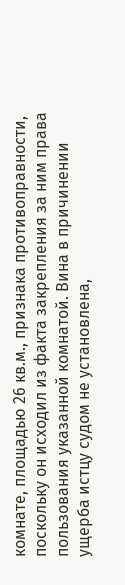комнате, площадью 26 кв.м., признака противоправности, поскольку он исходил из факта закрепления за ним права пользования указанной комнатой. Вина в причинении ущерба истцу судом не установлена,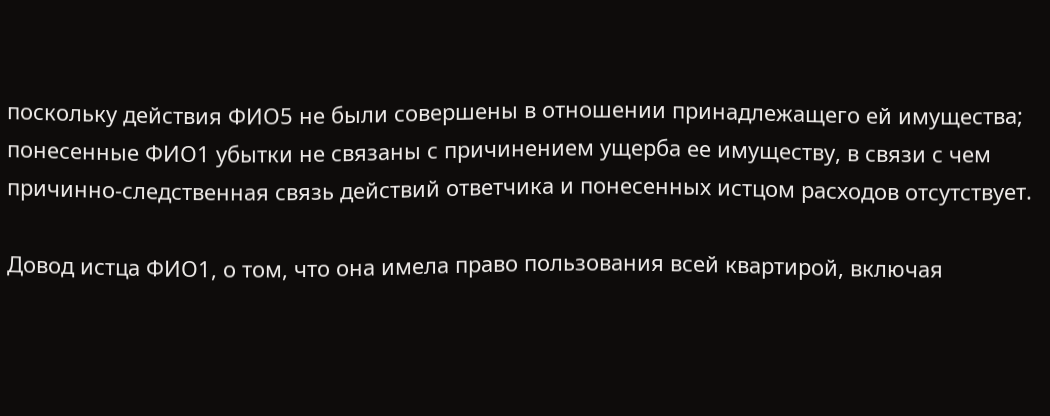поскольку действия ФИО5 не были совершены в отношении принадлежащего ей имущества; понесенные ФИО1 убытки не связаны с причинением ущерба ее имуществу, в связи с чем причинно-следственная связь действий ответчика и понесенных истцом расходов отсутствует.

Довод истца ФИО1, о том, что она имела право пользования всей квартирой, включая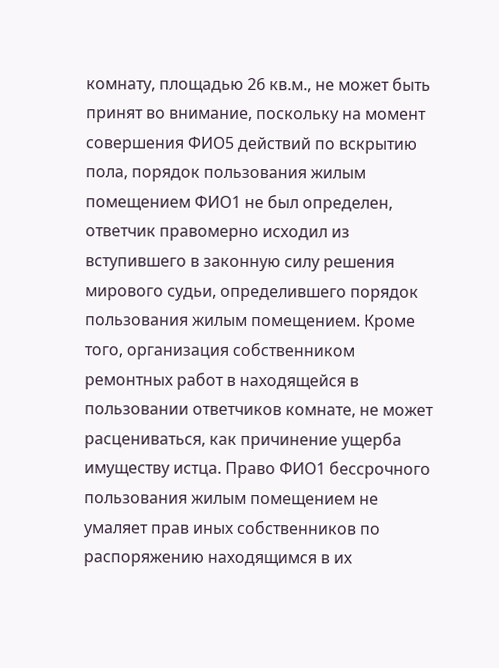комнату, площадью 26 кв.м., не может быть принят во внимание, поскольку на момент совершения ФИО5 действий по вскрытию пола, порядок пользования жилым помещением ФИО1 не был определен, ответчик правомерно исходил из вступившего в законную силу решения мирового судьи, определившего порядок пользования жилым помещением. Кроме того, организация собственником ремонтных работ в находящейся в пользовании ответчиков комнате, не может расцениваться, как причинение ущерба имуществу истца. Право ФИО1 бессрочного пользования жилым помещением не умаляет прав иных собственников по распоряжению находящимся в их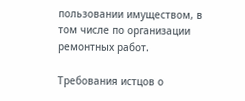пользовании имуществом, в том числе по организации ремонтных работ.

Требования истцов о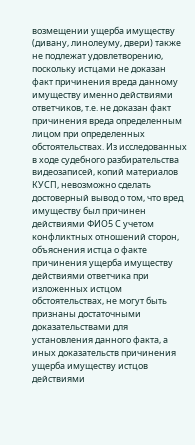возмещении ущерба имуществу (дивану, линолеуму, двери) также не подлежат удовлетворению, поскольку истцами не доказан факт причинения вреда данному имуществу именно действиями ответчиков, т.е. не доказан факт причинения вреда определенным лицом при определенных обстоятельствах. Из исследованных в ходе судебного разбирательства видеозаписей, копий материалов КУСП, невозможно сделать достоверный вывод о том, что вред имуществу был причинен действиями ФИО5 С учетом конфликтных отношений сторон, объяснения истца о факте причинения ущерба имуществу действиями ответчика при изложенных истцом обстоятельствах, не могут быть признаны достаточными доказательствами для установления данного факта, а иных доказательств причинения ущерба имуществу истцов действиями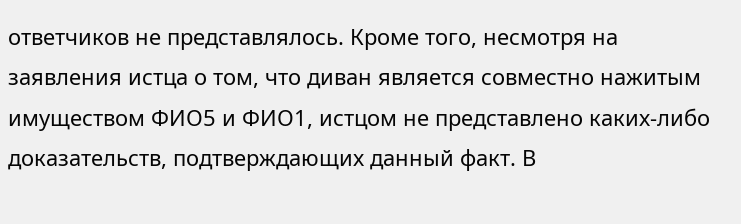ответчиков не представлялось. Кроме того, несмотря на заявления истца о том, что диван является совместно нажитым имуществом ФИО5 и ФИО1, истцом не представлено каких-либо доказательств, подтверждающих данный факт. В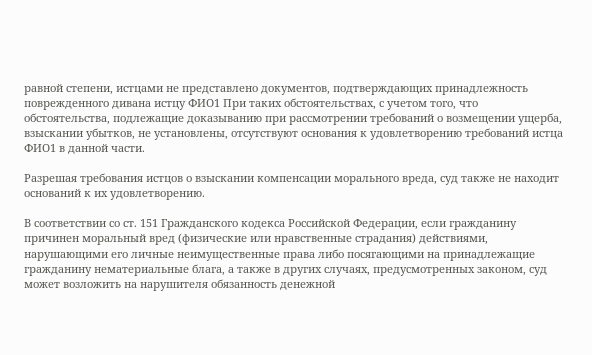равной степени, истцами не представлено документов, подтверждающих принадлежность поврежденного дивана истцу ФИО1 При таких обстоятельствах, с учетом того, что обстоятельства, подлежащие доказыванию при рассмотрении требований о возмещении ущерба, взыскании убытков, не установлены, отсутствуют основания к удовлетворению требований истца ФИО1 в данной части.

Разрешая требования истцов о взыскании компенсации морального вреда, суд также не находит оснований к их удовлетворению.

В соответствии со ст. 151 Гражданского кодекса Российской Федерации, если гражданину причинен моральный вред (физические или нравственные страдания) действиями, нарушающими его личные неимущественные права либо посягающими на принадлежащие гражданину нематериальные блага, а также в других случаях, предусмотренных законом, суд может возложить на нарушителя обязанность денежной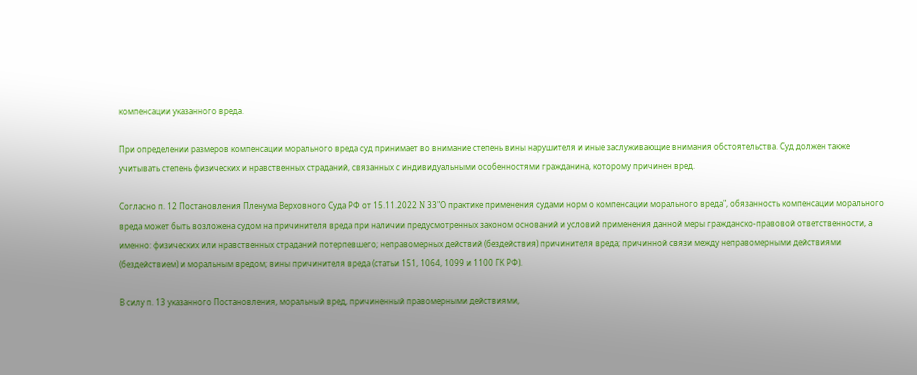компенсации указанного вреда.

При определении размеров компенсации морального вреда суд принимает во внимание степень вины нарушителя и иные заслуживающие внимания обстоятельства. Суд должен также учитывать степень физических и нравственных страданий, связанных с индивидуальными особенностями гражданина, которому причинен вред.

Согласно п. 12 Постановления Пленума Верховного Суда РФ от 15.11.2022 N 33"О практике применения судами норм о компенсации морального вреда", обязанность компенсации морального вреда может быть возложена судом на причинителя вреда при наличии предусмотренных законом оснований и условий применения данной меры гражданско-правовой ответственности, а именно: физических или нравственных страданий потерпевшего; неправомерных действий (бездействия) причинителя вреда; причинной связи между неправомерными действиями (бездействием) и моральным вредом; вины причинителя вреда (статьи 151, 1064, 1099 и 1100 ГК РФ).

В силу п. 13 указанного Постановления, моральный вред, причиненный правомерными действиями,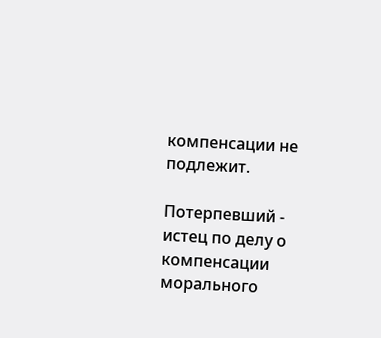компенсации не подлежит.

Потерпевший - истец по делу о компенсации морального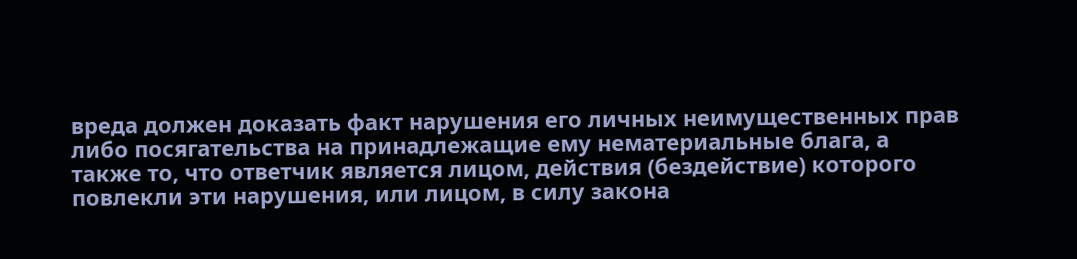вреда должен доказать факт нарушения его личных неимущественных прав либо посягательства на принадлежащие ему нематериальные блага, а также то, что ответчик является лицом, действия (бездействие) которого повлекли эти нарушения, или лицом, в силу закона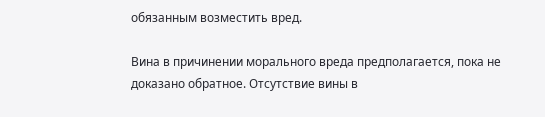обязанным возместить вред.

Вина в причинении морального вреда предполагается, пока не доказано обратное. Отсутствие вины в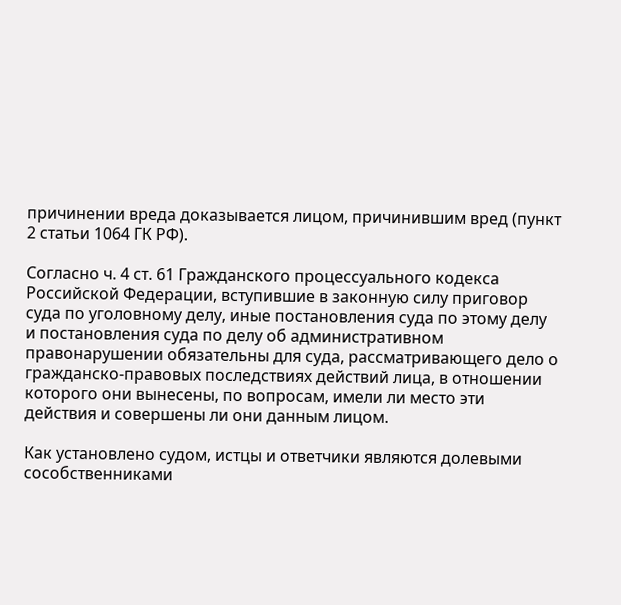причинении вреда доказывается лицом, причинившим вред (пункт 2 статьи 1064 ГК РФ).

Согласно ч. 4 ст. 61 Гражданского процессуального кодекса Российской Федерации, вступившие в законную силу приговор суда по уголовному делу, иные постановления суда по этому делу и постановления суда по делу об административном правонарушении обязательны для суда, рассматривающего дело о гражданско-правовых последствиях действий лица, в отношении которого они вынесены, по вопросам, имели ли место эти действия и совершены ли они данным лицом.

Как установлено судом, истцы и ответчики являются долевыми сособственниками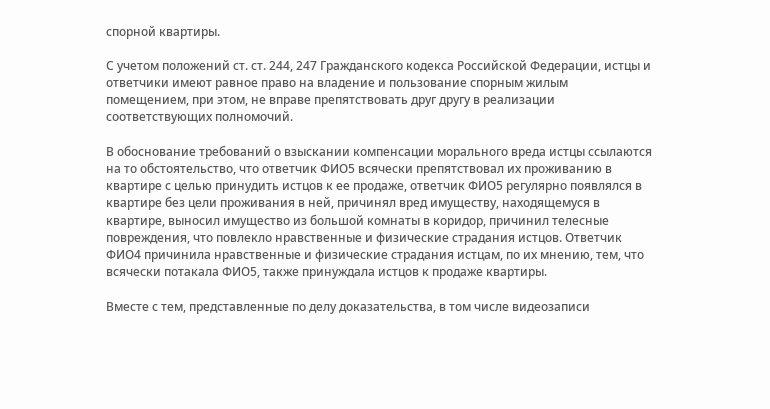спорной квартиры.

С учетом положений ст. ст. 244, 247 Гражданского кодекса Российской Федерации, истцы и ответчики имеют равное право на владение и пользование спорным жилым помещением, при этом, не вправе препятствовать друг другу в реализации соответствующих полномочий.

В обоснование требований о взыскании компенсации морального вреда истцы ссылаются на то обстоятельство, что ответчик ФИО5 всячески препятствовал их проживанию в квартире с целью принудить истцов к ее продаже, ответчик ФИО5 регулярно появлялся в квартире без цели проживания в ней, причинял вред имуществу, находящемуся в квартире, выносил имущество из большой комнаты в коридор, причинил телесные повреждения, что повлекло нравственные и физические страдания истцов. Ответчик ФИО4 причинила нравственные и физические страдания истцам, по их мнению, тем, что всячески потакала ФИО5, также принуждала истцов к продаже квартиры.

Вместе с тем, представленные по делу доказательства, в том числе видеозаписи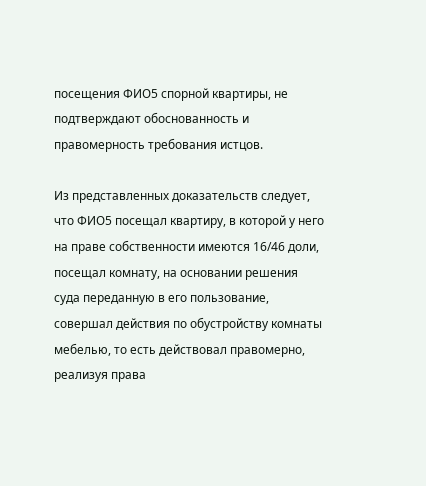посещения ФИО5 спорной квартиры, не подтверждают обоснованность и правомерность требования истцов.

Из представленных доказательств следует, что ФИО5 посещал квартиру, в которой у него на праве собственности имеются 16/46 доли, посещал комнату, на основании решения суда переданную в его пользование, совершал действия по обустройству комнаты мебелью, то есть действовал правомерно, реализуя права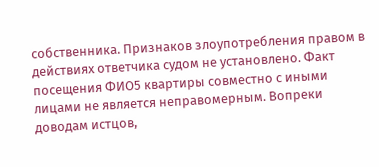собственника. Признаков злоупотребления правом в действиях ответчика судом не установлено. Факт посещения ФИО5 квартиры совместно с иными лицами не является неправомерным. Вопреки доводам истцов,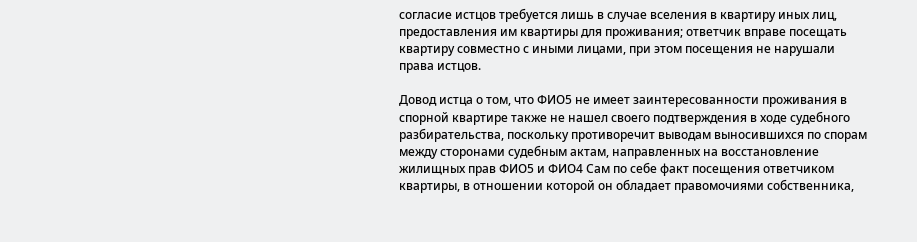согласие истцов требуется лишь в случае вселения в квартиру иных лиц, предоставления им квартиры для проживания; ответчик вправе посещать квартиру совместно с иными лицами, при этом посещения не нарушали права истцов.

Довод истца о том, что ФИО5 не имеет заинтересованности проживания в спорной квартире также не нашел своего подтверждения в ходе судебного разбирательства, поскольку противоречит выводам выносившихся по спорам между сторонами судебным актам, направленных на восстановление жилищных прав ФИО5 и ФИО4 Сам по себе факт посещения ответчиком квартиры, в отношении которой он обладает правомочиями собственника,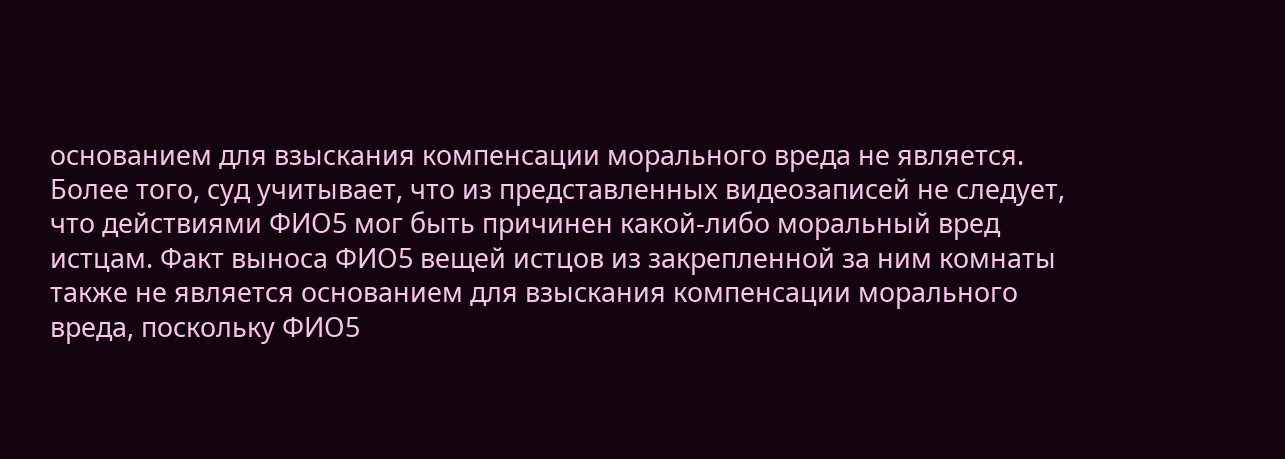основанием для взыскания компенсации морального вреда не является. Более того, суд учитывает, что из представленных видеозаписей не следует, что действиями ФИО5 мог быть причинен какой-либо моральный вред истцам. Факт выноса ФИО5 вещей истцов из закрепленной за ним комнаты также не является основанием для взыскания компенсации морального вреда, поскольку ФИО5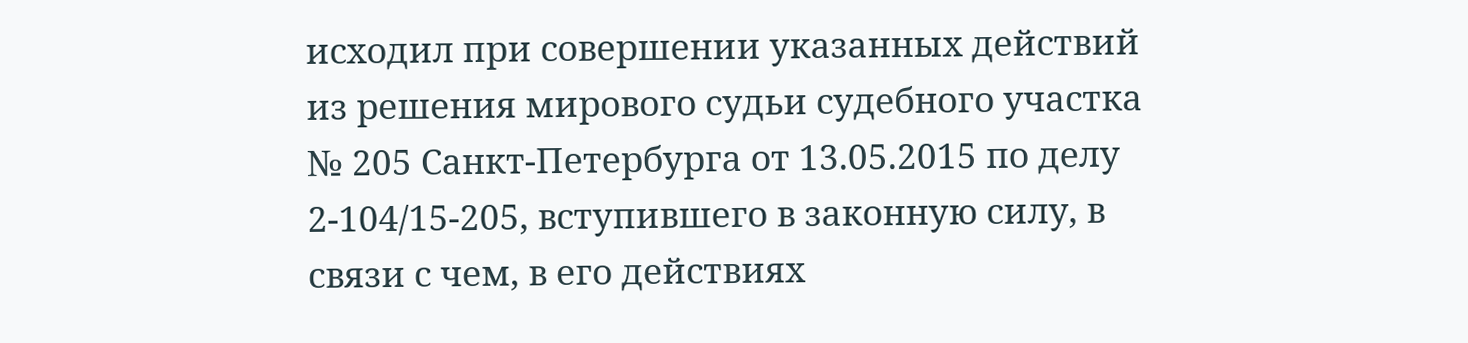исходил при совершении указанных действий из решения мирового судьи судебного участка № 205 Санкт-Петербурга от 13.05.2015 по делу 2-104/15-205, вступившего в законную силу, в связи с чем, в его действиях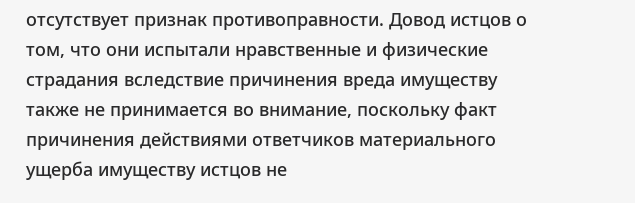отсутствует признак противоправности. Довод истцов о том, что они испытали нравственные и физические страдания вследствие причинения вреда имуществу также не принимается во внимание, поскольку факт причинения действиями ответчиков материального ущерба имуществу истцов не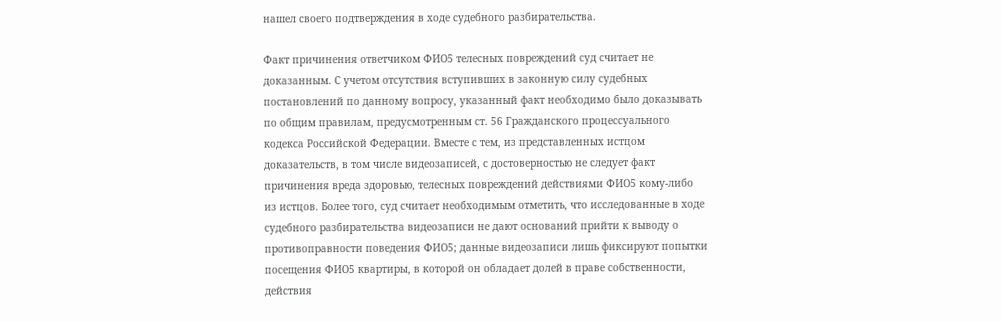нашел своего подтверждения в ходе судебного разбирательства.

Факт причинения ответчиком ФИО5 телесных повреждений суд считает не доказанным. С учетом отсутствия вступивших в законную силу судебных постановлений по данному вопросу, указанный факт необходимо было доказывать по общим правилам, предусмотренным ст. 56 Гражданского процессуального кодекса Российской Федерации. Вместе с тем, из представленных истцом доказательств, в том числе видеозаписей, с достоверностью не следует факт причинения вреда здоровью, телесных повреждений действиями ФИО5 кому-либо из истцов. Более того, суд считает необходимым отметить, что исследованные в ходе судебного разбирательства видеозаписи не дают оснований прийти к выводу о противоправности поведения ФИО5; данные видеозаписи лишь фиксируют попытки посещения ФИО5 квартиры, в которой он обладает долей в праве собственности, действия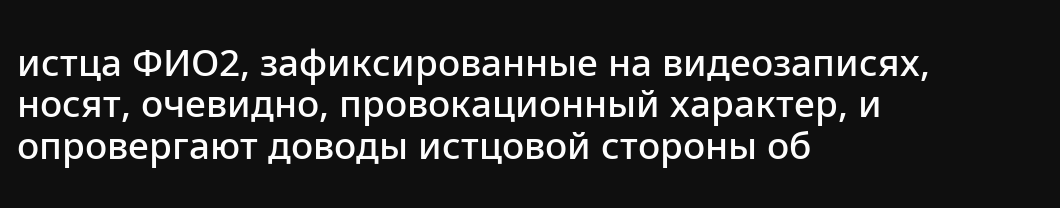истца ФИО2, зафиксированные на видеозаписях, носят, очевидно, провокационный характер, и опровергают доводы истцовой стороны об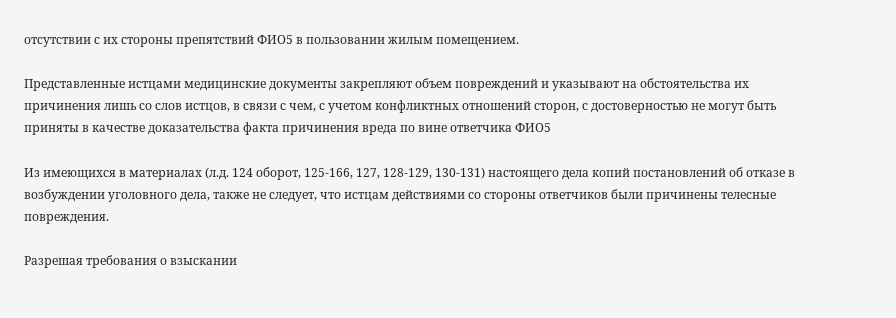отсутствии с их стороны препятствий ФИО5 в пользовании жилым помещением.

Представленные истцами медицинские документы закрепляют объем повреждений и указывают на обстоятельства их причинения лишь со слов истцов, в связи с чем, с учетом конфликтных отношений сторон, с достоверностью не могут быть приняты в качестве доказательства факта причинения вреда по вине ответчика ФИО5

Из имеющихся в материалах (л.д. 124 оборот, 125-166, 127, 128-129, 130-131) настоящего дела копий постановлений об отказе в возбуждении уголовного дела, также не следует, что истцам действиями со стороны ответчиков были причинены телесные повреждения.

Разрешая требования о взыскании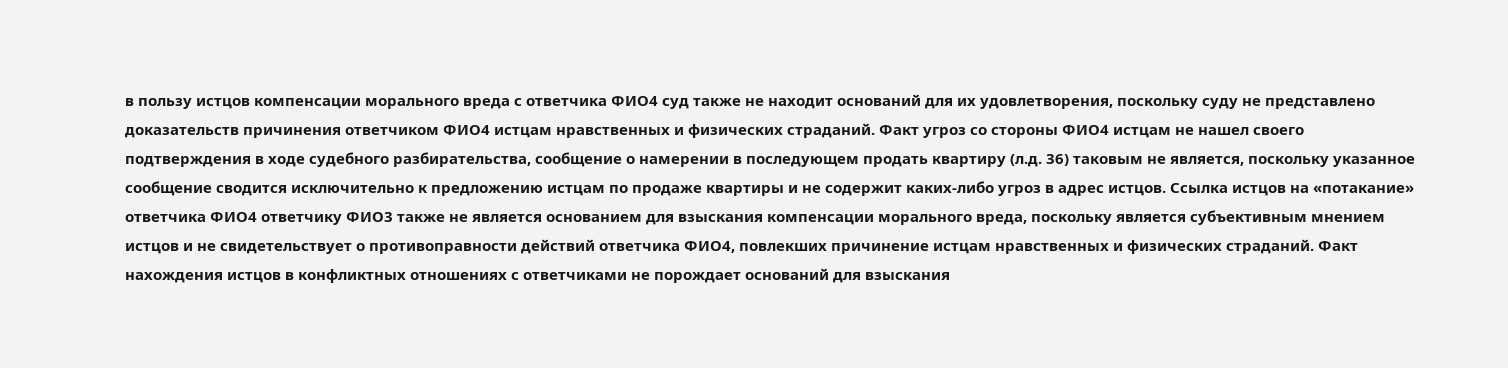в пользу истцов компенсации морального вреда с ответчика ФИО4 суд также не находит оснований для их удовлетворения, поскольку суду не представлено доказательств причинения ответчиком ФИО4 истцам нравственных и физических страданий. Факт угроз со стороны ФИО4 истцам не нашел своего подтверждения в ходе судебного разбирательства, сообщение о намерении в последующем продать квартиру (л.д. 36) таковым не является, поскольку указанное сообщение сводится исключительно к предложению истцам по продаже квартиры и не содержит каких-либо угроз в адрес истцов. Ссылка истцов на «потакание» ответчика ФИО4 ответчику ФИО3 также не является основанием для взыскания компенсации морального вреда, поскольку является субъективным мнением истцов и не свидетельствует о противоправности действий ответчика ФИО4, повлекших причинение истцам нравственных и физических страданий. Факт нахождения истцов в конфликтных отношениях с ответчиками не порождает оснований для взыскания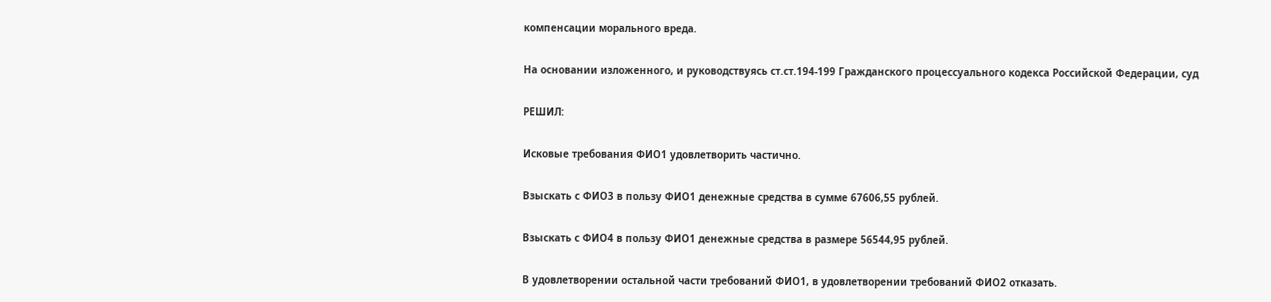компенсации морального вреда.

На основании изложенного, и руководствуясь ст.ст.194-199 Гражданского процессуального кодекса Российской Федерации, суд

РЕШИЛ:

Исковые требования ФИО1 удовлетворить частично.

Взыскать с ФИО3 в пользу ФИО1 денежные средства в сумме 67606,55 рублей.

Взыскать с ФИО4 в пользу ФИО1 денежные средства в размере 56544,95 рублей.

В удовлетворении остальной части требований ФИО1, в удовлетворении требований ФИО2 отказать.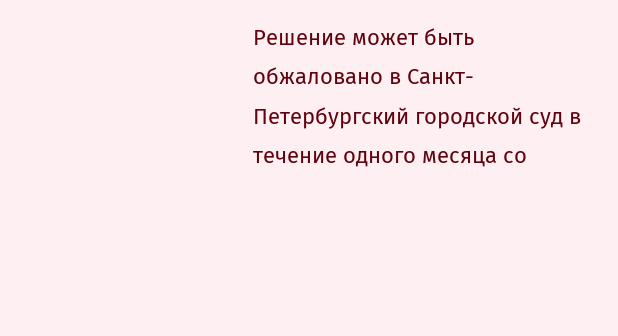Решение может быть обжаловано в Санкт-Петербургский городской суд в течение одного месяца со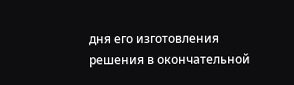дня его изготовления решения в окончательной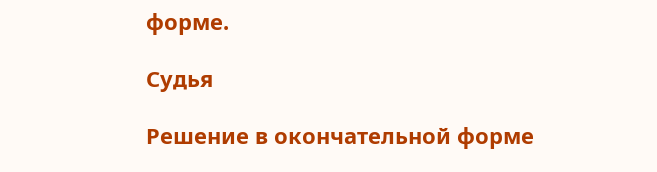форме.

Судья

Решение в окончательной форме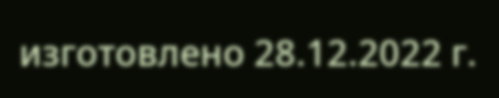изготовлено 28.12.2022 г.